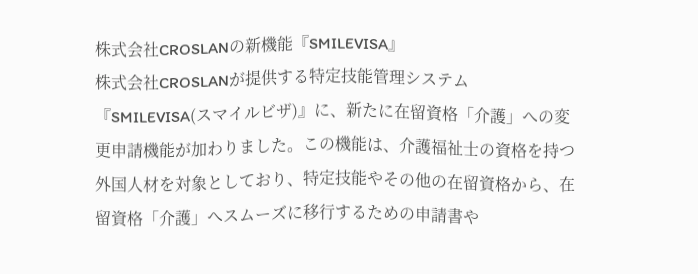株式会社CROSLANの新機能『SMILEVISA』
株式会社CROSLANが提供する特定技能管理システム『SMILEVISA(スマイルビザ)』に、新たに在留資格「介護」への変更申請機能が加わりました。この機能は、介護福祉士の資格を持つ外国人材を対象としており、特定技能やその他の在留資格から、在留資格「介護」へスムーズに移行するための申請書や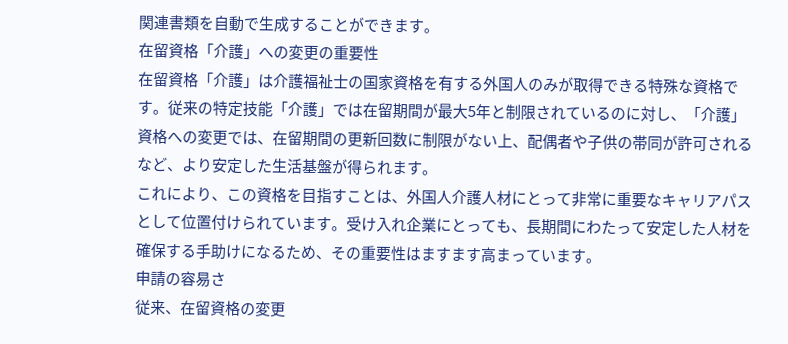関連書類を自動で生成することができます。
在留資格「介護」への変更の重要性
在留資格「介護」は介護福祉士の国家資格を有する外国人のみが取得できる特殊な資格です。従来の特定技能「介護」では在留期間が最大5年と制限されているのに対し、「介護」資格への変更では、在留期間の更新回数に制限がない上、配偶者や子供の帯同が許可されるなど、より安定した生活基盤が得られます。
これにより、この資格を目指すことは、外国人介護人材にとって非常に重要なキャリアパスとして位置付けられています。受け入れ企業にとっても、長期間にわたって安定した人材を確保する手助けになるため、その重要性はますます高まっています。
申請の容易さ
従来、在留資格の変更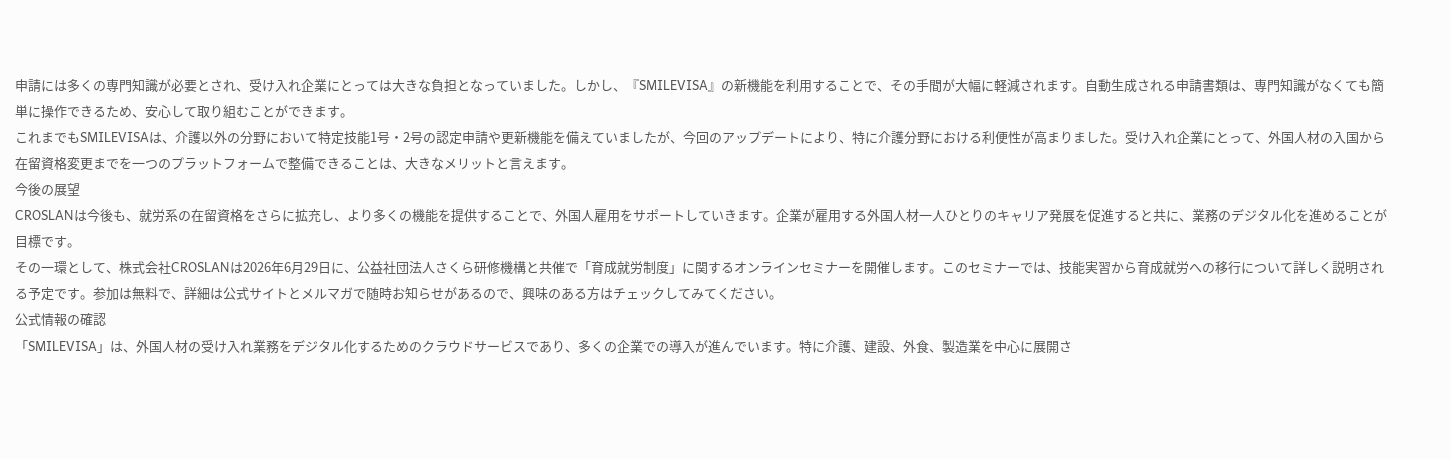申請には多くの専門知識が必要とされ、受け入れ企業にとっては大きな負担となっていました。しかし、『SMILEVISA』の新機能を利用することで、その手間が大幅に軽減されます。自動生成される申請書類は、専門知識がなくても簡単に操作できるため、安心して取り組むことができます。
これまでもSMILEVISAは、介護以外の分野において特定技能1号・2号の認定申請や更新機能を備えていましたが、今回のアップデートにより、特に介護分野における利便性が高まりました。受け入れ企業にとって、外国人材の入国から在留資格変更までを一つのプラットフォームで整備できることは、大きなメリットと言えます。
今後の展望
CROSLANは今後も、就労系の在留資格をさらに拡充し、より多くの機能を提供することで、外国人雇用をサポートしていきます。企業が雇用する外国人材一人ひとりのキャリア発展を促進すると共に、業務のデジタル化を進めることが目標です。
その一環として、株式会社CROSLANは2026年6月29日に、公益社団法人さくら研修機構と共催で「育成就労制度」に関するオンラインセミナーを開催します。このセミナーでは、技能実習から育成就労への移行について詳しく説明される予定です。参加は無料で、詳細は公式サイトとメルマガで随時お知らせがあるので、興味のある方はチェックしてみてください。
公式情報の確認
「SMILEVISA」は、外国人材の受け入れ業務をデジタル化するためのクラウドサービスであり、多くの企業での導入が進んでいます。特に介護、建設、外食、製造業を中心に展開さ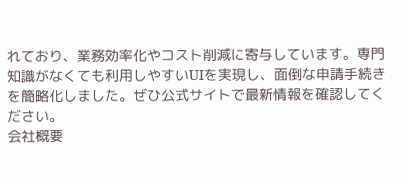れており、業務効率化やコスト削減に寄与しています。専門知識がなくても利用しやすいUIを実現し、面倒な申請手続きを簡略化しました。ぜひ公式サイトで最新情報を確認してください。
会社概要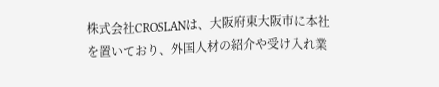株式会社CROSLANは、大阪府東大阪市に本社を置いており、外国人材の紹介や受け入れ業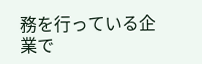務を行っている企業で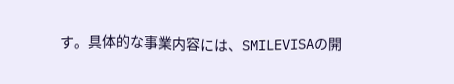す。具体的な事業内容には、SMILEVISAの開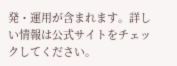発・運用が含まれます。詳しい情報は公式サイトをチェックしてください。